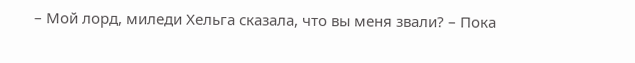– Мой лорд, миледи Хельга сказала, что вы меня звали? – Пока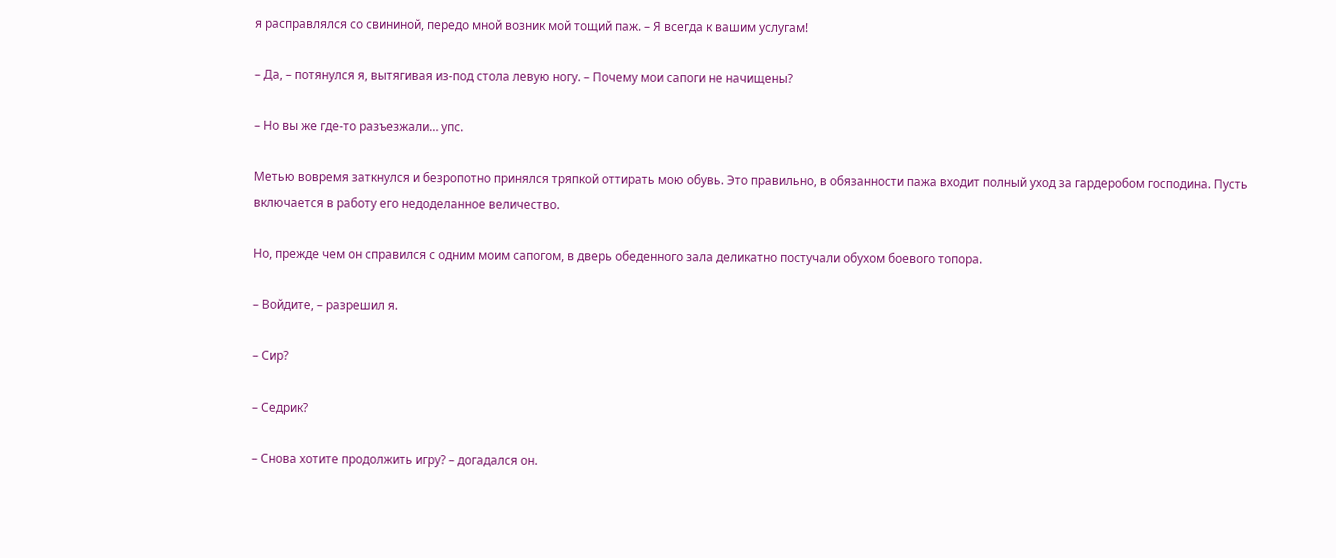я расправлялся со свининой, передо мной возник мой тощий паж. – Я всегда к вашим услугам!

– Да, – потянулся я, вытягивая из-под стола левую ногу. – Почему мои сапоги не начищены?

– Но вы же где-то разъезжали… упс.

Метью вовремя заткнулся и безропотно принялся тряпкой оттирать мою обувь. Это правильно, в обязанности пажа входит полный уход за гардеробом господина. Пусть включается в работу его недоделанное величество.

Но, прежде чем он справился с одним моим сапогом, в дверь обеденного зала деликатно постучали обухом боевого топора.

– Войдите, – разрешил я.

– Сир?

– Седрик?

– Снова хотите продолжить игру? – догадался он.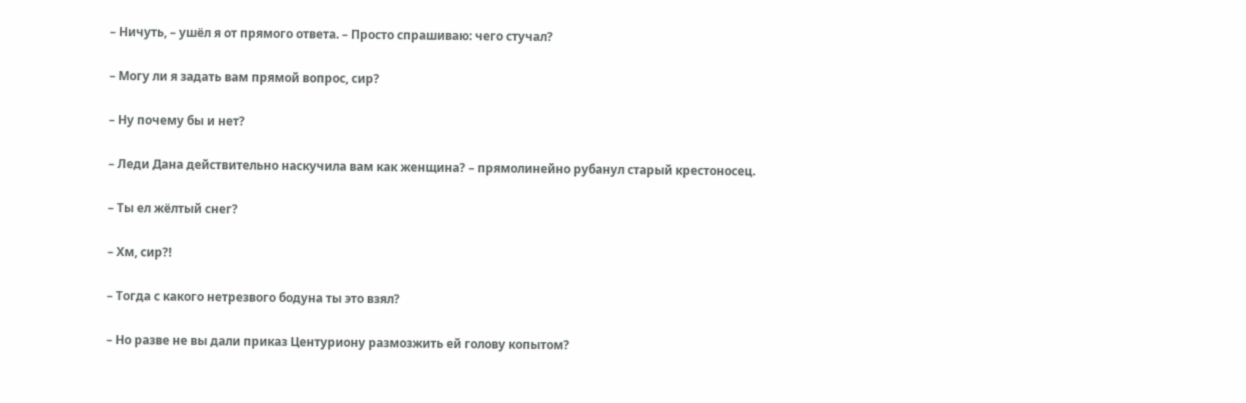– Ничуть, – ушёл я от прямого ответа. – Просто спрашиваю: чего стучал?

– Могу ли я задать вам прямой вопрос, сир?

– Ну почему бы и нет?

– Леди Дана действительно наскучила вам как женщина? – прямолинейно рубанул старый крестоносец.

– Ты ел жёлтый снег?

– Хм, сир?!

– Тогда с какого нетрезвого бодуна ты это взял?

– Но разве не вы дали приказ Центуриону размозжить ей голову копытом?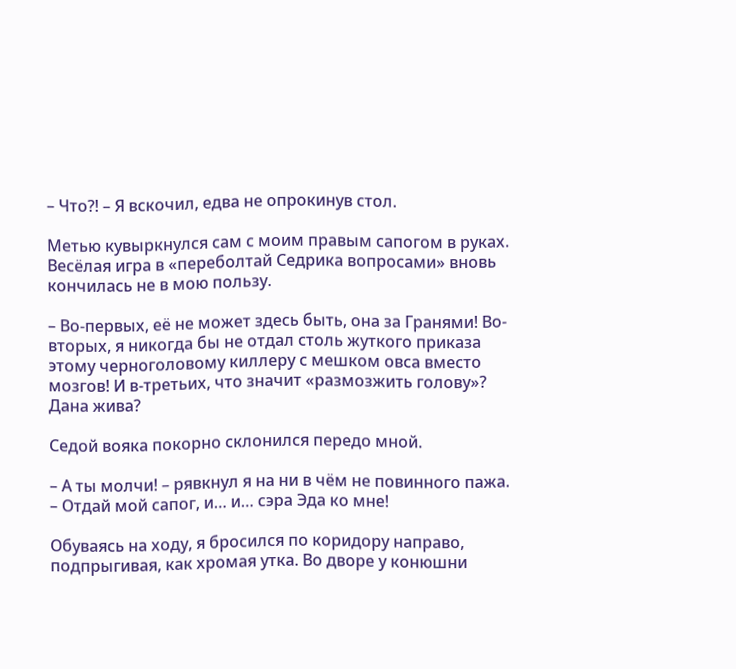– Что?! – Я вскочил, едва не опрокинув стол.

Метью кувыркнулся сам с моим правым сапогом в руках. Весёлая игра в «переболтай Седрика вопросами» вновь кончилась не в мою пользу.

– Во-первых, её не может здесь быть, она за Гранями! Во-вторых, я никогда бы не отдал столь жуткого приказа этому черноголовому киллеру с мешком овса вместо мозгов! И в-третьих, что значит «размозжить голову»? Дана жива?

Седой вояка покорно склонился передо мной.

– А ты молчи! – рявкнул я на ни в чём не повинного пажа. – Отдай мой сапог, и… и… сэра Эда ко мне!

Обуваясь на ходу, я бросился по коридору направо, подпрыгивая, как хромая утка. Во дворе у конюшни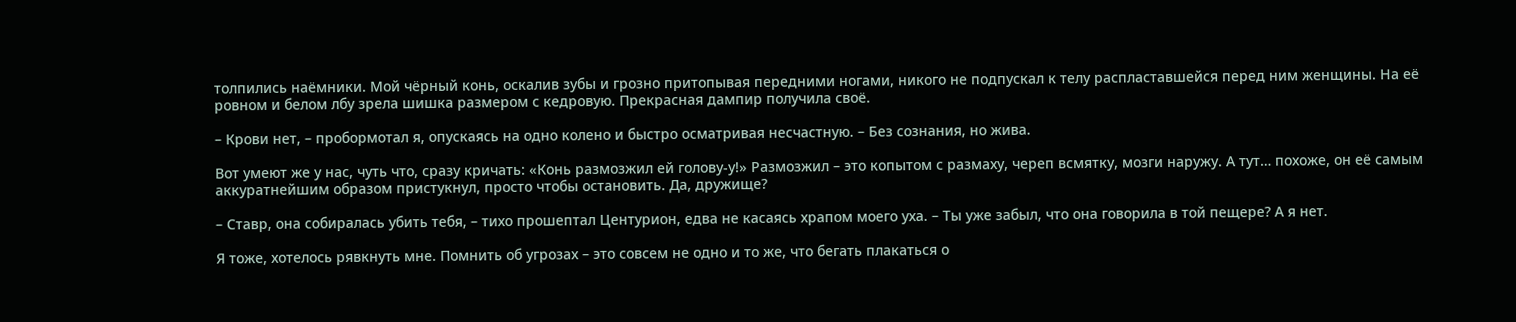толпились наёмники. Мой чёрный конь, оскалив зубы и грозно притопывая передними ногами, никого не подпускал к телу распластавшейся перед ним женщины. На её ровном и белом лбу зрела шишка размером с кедровую. Прекрасная дампир получила своё.

– Крови нет, – пробормотал я, опускаясь на одно колено и быстро осматривая несчастную. – Без сознания, но жива.

Вот умеют же у нас, чуть что, сразу кричать: «Конь размозжил ей голову-у!» Размозжил – это копытом с размаху, череп всмятку, мозги наружу. А тут… похоже, он её самым аккуратнейшим образом пристукнул, просто чтобы остановить. Да, дружище?

– Ставр, она собиралась убить тебя, – тихо прошептал Центурион, едва не касаясь храпом моего уха. – Ты уже забыл, что она говорила в той пещере? А я нет.

Я тоже, хотелось рявкнуть мне. Помнить об угрозах – это совсем не одно и то же, что бегать плакаться о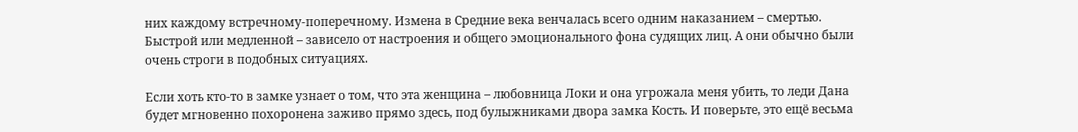них каждому встречному-поперечному. Измена в Средние века венчалась всего одним наказанием – смертью. Быстрой или медленной – зависело от настроения и общего эмоционального фона судящих лиц. А они обычно были очень строги в подобных ситуациях.

Если хоть кто-то в замке узнает о том, что эта женщина – любовница Локи и она угрожала меня убить, то леди Дана будет мгновенно похоронена заживо прямо здесь, под булыжниками двора замка Кость. И поверьте, это ещё весьма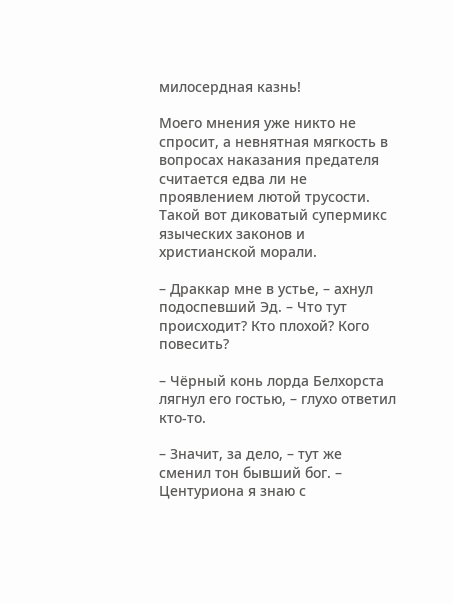милосердная казнь!

Моего мнения уже никто не спросит, а невнятная мягкость в вопросах наказания предателя считается едва ли не проявлением лютой трусости. Такой вот диковатый супермикс языческих законов и христианской морали.

– Драккар мне в устье, – ахнул подоспевший Эд. – Что тут происходит? Кто плохой? Кого повесить?

– Чёрный конь лорда Белхорста лягнул его гостью, – глухо ответил кто-то.

– Значит, за дело, – тут же сменил тон бывший бог. – Центуриона я знаю с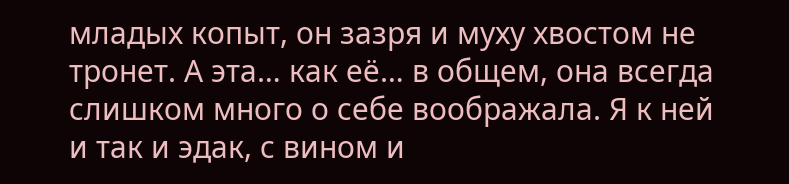младых копыт, он зазря и муху хвостом не тронет. А эта… как её… в общем, она всегда слишком много о себе воображала. Я к ней и так и эдак, с вином и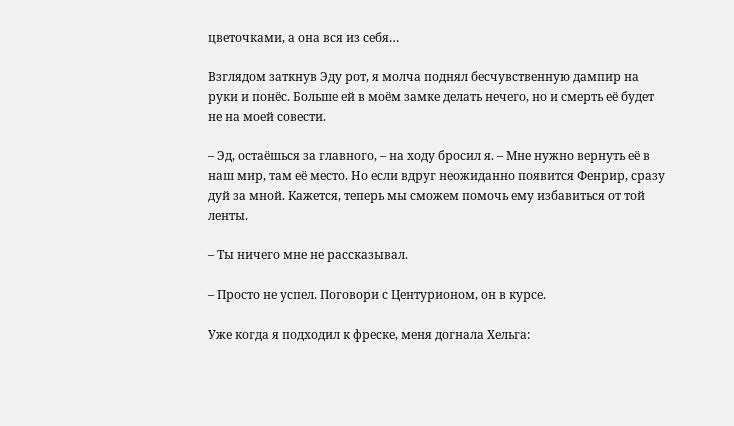цветочками, а она вся из себя…

Взглядом заткнув Эду рот, я молча поднял бесчувственную дампир на руки и понёс. Больше ей в моём замке делать нечего, но и смерть её будет не на моей совести.

– Эд, остаёшься за главного, – на ходу бросил я. – Мне нужно вернуть её в наш мир, там её место. Но если вдруг неожиданно появится Фенрир, сразу дуй за мной. Кажется, теперь мы сможем помочь ему избавиться от той ленты.

– Ты ничего мне не рассказывал.

– Просто не успел. Поговори с Центурионом, он в курсе.

Уже когда я подходил к фреске, меня догнала Хельга: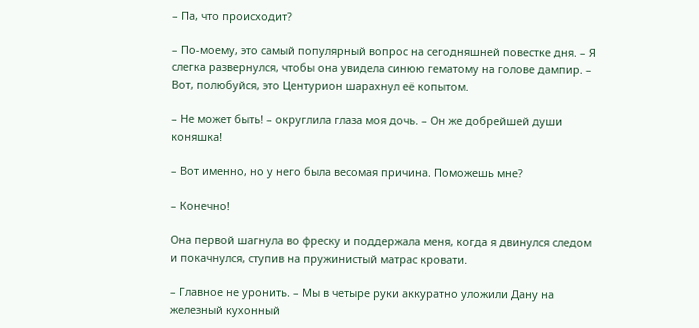– Па, что происходит?

– По-моему, это самый популярный вопрос на сегодняшней повестке дня. – Я слегка развернулся, чтобы она увидела синюю гематому на голове дампир. – Вот, полюбуйся, это Центурион шарахнул её копытом.

– Не может быть! – округлила глаза моя дочь. – Он же добрейшей души коняшка!

– Вот именно, но у него была весомая причина. Поможешь мне?

– Конечно!

Она первой шагнула во фреску и поддержала меня, когда я двинулся следом и покачнулся, ступив на пружинистый матрас кровати.

– Главное не уронить. – Мы в четыре руки аккуратно уложили Дану на железный кухонный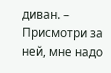диван. – Присмотри за ней, мне надо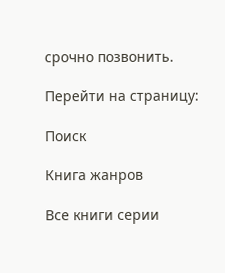срочно позвонить.

Перейти на страницу:

Поиск

Книга жанров

Все книги серии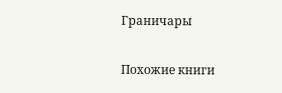Граничары

Похожие книги